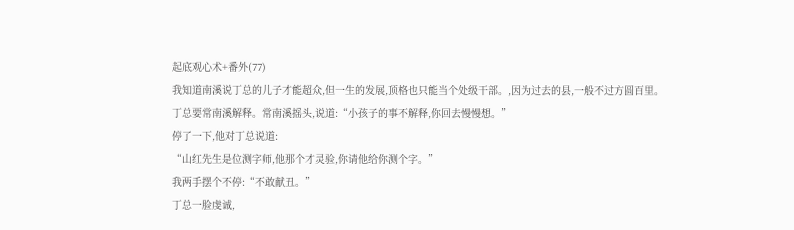起底观心术+番外(77)
我知道南溪说丁总的儿子才能超众,但一生的发展,顶格也只能当个处级干部。,因为过去的县,一般不过方圆百里。
丁总要常南溪解释。常南溪摇头,说道:“小孩子的事不解释,你回去慢慢想。”
停了一下,他对丁总说道:
“山红先生是位测字师,他那个才灵验,你请他给你测个字。”
我两手摆个不停:“不敢献丑。”
丁总一脸虔诚,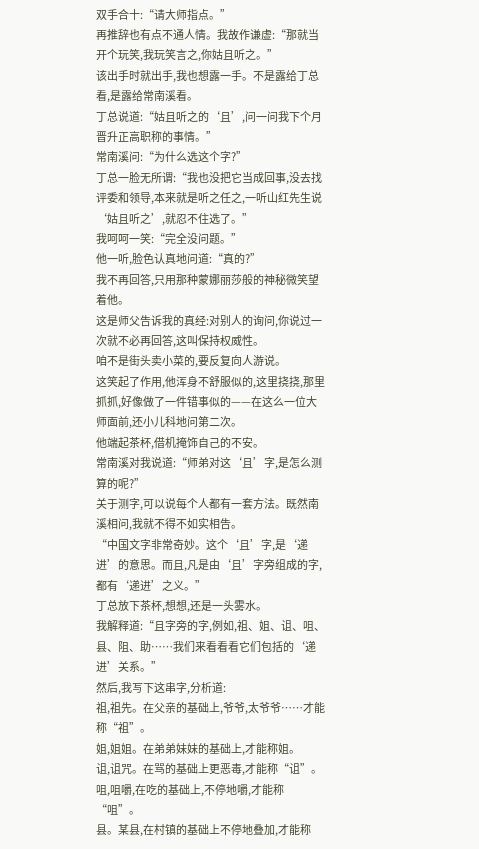双手合十:“请大师指点。”
再推辞也有点不通人情。我故作谦虚:“那就当开个玩笑,我玩笑言之,你姑且听之。”
该出手时就出手,我也想露一手。不是露给丁总看,是露给常南溪看。
丁总说道:“姑且听之的‘且’,问一问我下个月晋升正高职称的事情。”
常南溪问:“为什么选这个字?”
丁总一脸无所谓:“我也没把它当成回事,没去找评委和领导,本来就是听之任之,一听山红先生说‘姑且听之’,就忍不住选了。”
我呵呵一笑:“完全没问题。”
他一听,脸色认真地问道:“真的?”
我不再回答,只用那种蒙娜丽莎般的神秘微笑望着他。
这是师父告诉我的真经:对别人的询问,你说过一次就不必再回答,这叫保持权威性。
咱不是街头卖小菜的,要反复向人游说。
这笑起了作用,他浑身不舒服似的,这里挠挠,那里抓抓,好像做了一件错事似的——在这么一位大师面前,还小儿科地问第二次。
他端起茶杯,借机掩饰自己的不安。
常南溪对我说道:“师弟对这‘且’字,是怎么测算的呢?”
关于测字,可以说每个人都有一套方法。既然南溪相问,我就不得不如实相告。
“中国文字非常奇妙。这个‘且’字,是‘递进’的意思。而且,凡是由‘且’字旁组成的字,都有‘递进’之义。”
丁总放下茶杯,想想,还是一头雾水。
我解释道:“且字旁的字,例如,祖、姐、诅、咀、县、阻、助……我们来看看看它们包括的‘递进’关系。”
然后,我写下这串字,分析道:
祖,祖先。在父亲的基础上,爷爷,太爷爷……才能称“祖”。
姐,姐姐。在弟弟妹妹的基础上,才能称姐。
诅,诅咒。在骂的基础上更恶毒,才能称“诅”。
咀,咀嚼,在吃的基础上,不停地嚼,才能称“咀”。
县。某县,在村镇的基础上不停地叠加,才能称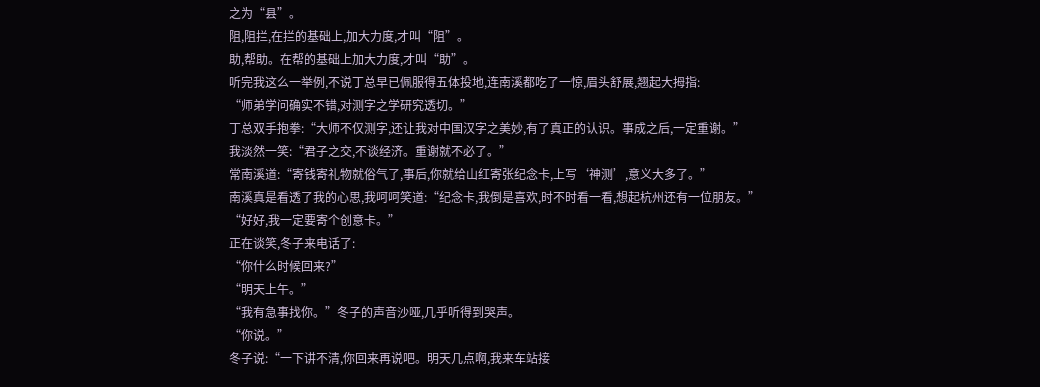之为“县”。
阻,阻拦,在拦的基础上,加大力度,才叫“阻”。
助,帮助。在帮的基础上加大力度,才叫“助”。
听完我这么一举例,不说丁总早已佩服得五体投地,连南溪都吃了一惊,眉头舒展,翘起大拇指:
“师弟学问确实不错,对测字之学研究透切。”
丁总双手抱拳:“大师不仅测字,还让我对中国汉字之美妙,有了真正的认识。事成之后,一定重谢。”
我淡然一笑:“君子之交,不谈经济。重谢就不必了。”
常南溪道:“寄钱寄礼物就俗气了,事后,你就给山红寄张纪念卡,上写‘神测’,意义大多了。”
南溪真是看透了我的心思,我呵呵笑道:“纪念卡,我倒是喜欢,时不时看一看,想起杭州还有一位朋友。”
“好好,我一定要寄个创意卡。”
正在谈笑,冬子来电话了:
“你什么时候回来?”
“明天上午。”
“我有急事找你。”冬子的声音沙哑,几乎听得到哭声。
“你说。”
冬子说:“一下讲不清,你回来再说吧。明天几点啊,我来车站接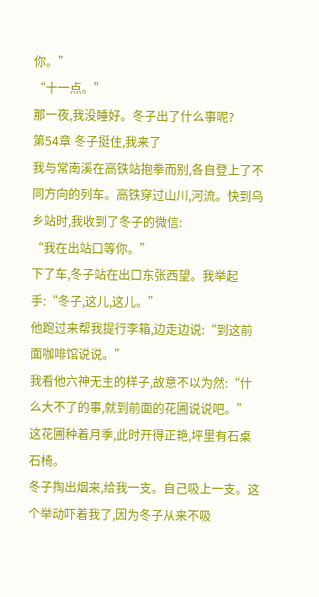你。”
“十一点。”
那一夜,我没睡好。冬子出了什么事呢?
第54章 冬子挺住,我来了
我与常南溪在高铁站抱拳而别,各自登上了不同方向的列车。高铁穿过山川,河流。快到乌乡站时,我收到了冬子的微信:
“我在出站口等你。”
下了车,冬子站在出口东张西望。我举起手:“冬子,这儿,这儿。”
他跑过来帮我提行李箱,边走边说:“到这前面咖啡馆说说。”
我看他六神无主的样子,故意不以为然:“什么大不了的事,就到前面的花圃说说吧。”
这花圃种着月季,此时开得正艳,坪里有石桌石椅。
冬子掏出烟来,给我一支。自己吸上一支。这个举动吓着我了,因为冬子从来不吸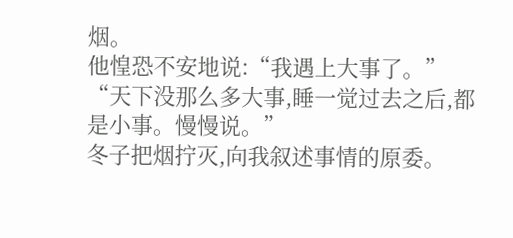烟。
他惶恐不安地说:“我遇上大事了。”
“天下没那么多大事,睡一觉过去之后,都是小事。慢慢说。”
冬子把烟拧灭,向我叙述事情的原委。